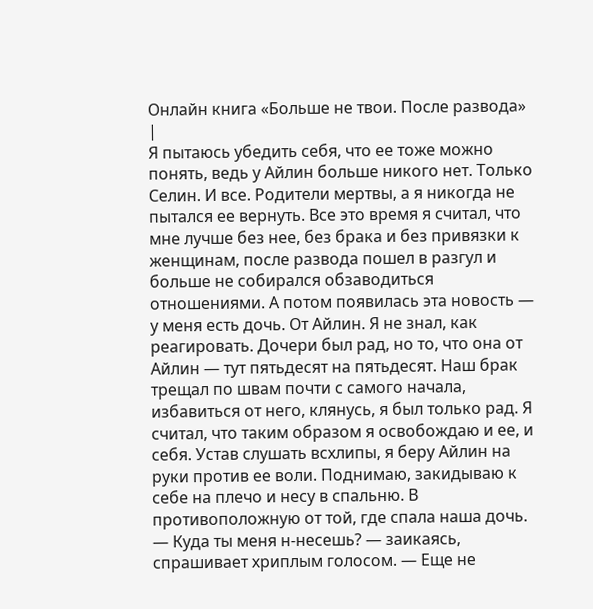Онлайн книга «Больше не твои. После развода»
|
Я пытаюсь убедить себя, что ее тоже можно понять, ведь у Айлин больше никого нет. Только Селин. И все. Родители мертвы, а я никогда не пытался ее вернуть. Все это время я считал, что мне лучше без нее, без брака и без привязки к женщинам, после развода пошел в разгул и больше не собирался обзаводиться отношениями. А потом появилась эта новость — у меня есть дочь. От Айлин. Я не знал, как реагировать. Дочери был рад, но то, что она от Айлин — тут пятьдесят на пятьдесят. Наш брак трещал по швам почти с самого начала, избавиться от него, клянусь, я был только рад. Я считал, что таким образом я освобождаю и ее, и себя. Устав слушать всхлипы, я беру Айлин на руки против ее воли. Поднимаю, закидываю к себе на плечо и несу в спальню. В противоположную от той, где спала наша дочь. — Куда ты меня н-несешь? — заикаясь, спрашивает хриплым голосом. — Еще не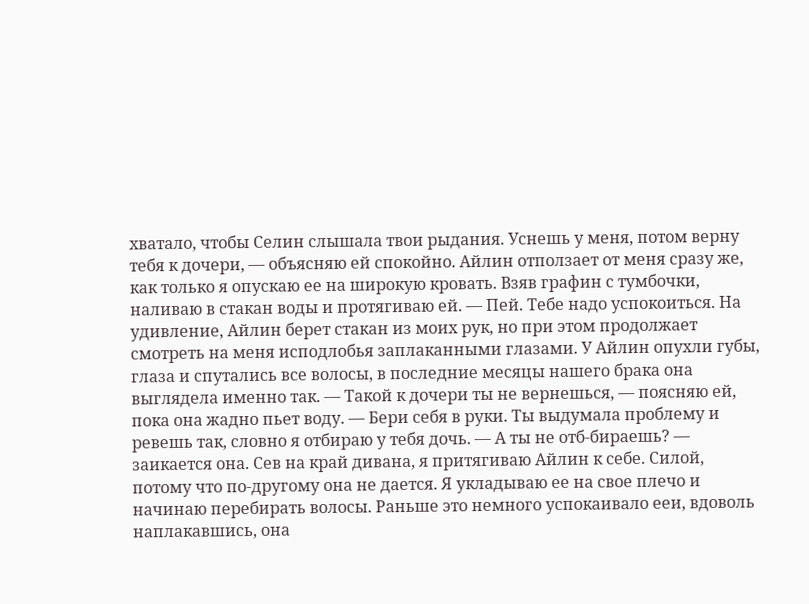хватало, чтобы Селин слышала твои рыдания. Уснешь у меня, потом верну тебя к дочери, — объясняю ей спокойно. Айлин отползает от меня сразу же, как только я опускаю ее на широкую кровать. Взяв графин с тумбочки, наливаю в стакан воды и протягиваю ей. — Пей. Тебе надо успокоиться. На удивление, Айлин берет стакан из моих рук, но при этом продолжает смотреть на меня исподлобья заплаканными глазами. У Айлин опухли губы, глаза и спутались все волосы, в последние месяцы нашего брака она выглядела именно так. — Такой к дочери ты не вернешься, — поясняю ей, пока она жадно пьет воду. — Бери себя в руки. Ты выдумала проблему и ревешь так, словно я отбираю у тебя дочь. — А ты не отб-бираешь? — заикается она. Сев на край дивана, я притягиваю Айлин к себе. Силой, потому что по-другому она не дается. Я укладываю ее на свое плечо и начинаю перебирать волосы. Раньше это немного успокаивало ееи, вдоволь наплакавшись, она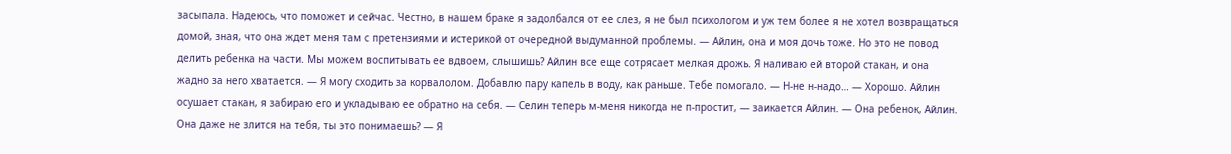засыпала. Надеюсь, что поможет и сейчас. Честно, в нашем браке я задолбался от ее слез, я не был психологом и уж тем более я не хотел возвращаться домой, зная, что она ждет меня там с претензиями и истерикой от очередной выдуманной проблемы. — Айлин, она и моя дочь тоже. Но это не повод делить ребенка на части. Мы можем воспитывать ее вдвоем, слышишь? Айлин все еще сотрясает мелкая дрожь. Я наливаю ей второй стакан, и она жадно за него хватается. — Я могу сходить за корвалолом. Добавлю пару капель в воду, как раньше. Тебе помогало. — Н-не н-надо… — Хорошо. Айлин осушает стакан, я забираю его и укладываю ее обратно на себя. — Селин теперь м-меня никогда не п-простит, — заикается Айлин. — Она ребенок, Айлин. Она даже не злится на тебя, ты это понимаешь? — Я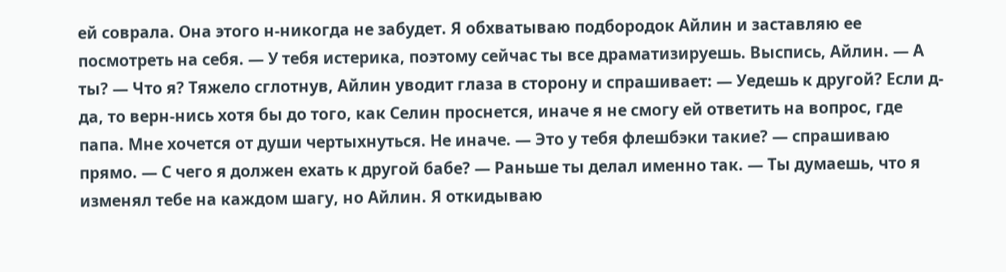ей соврала. Она этого н-никогда не забудет. Я обхватываю подбородок Айлин и заставляю ее посмотреть на себя. — У тебя истерика, поэтому сейчас ты все драматизируешь. Выспись, Айлин. — А ты? — Что я? Тяжело сглотнув, Айлин уводит глаза в сторону и спрашивает: — Уедешь к другой? Если д-да, то верн-нись хотя бы до того, как Селин проснется, иначе я не смогу ей ответить на вопрос, где папа. Мне хочется от души чертыхнуться. Не иначе. — Это у тебя флешбэки такие? — спрашиваю прямо. — С чего я должен ехать к другой бабе? — Раньше ты делал именно так. — Ты думаешь, что я изменял тебе на каждом шагу, но Айлин. Я откидываю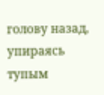голову назад, упираясь тупым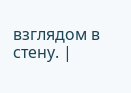взглядом в стену. |